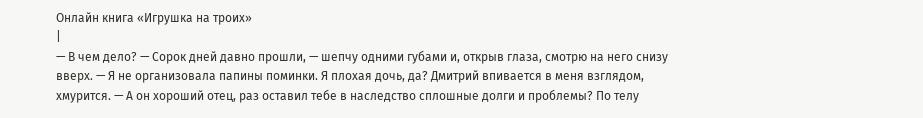Онлайн книга «Игрушка на троих»
|
— В чем дело? — Сорок дней давно прошли, — шепчу одними губами и, открыв глаза, смотрю на него снизу вверх. — Я не организовала папины поминки. Я плохая дочь, да? Дмитрий впивается в меня взглядом, хмурится. — А он хороший отец, раз оставил тебе в наследство сплошные долги и проблемы? По телу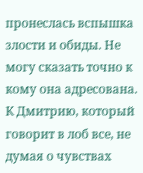пронеслась вспышка злости и обиды. Не могу сказать точно к кому она адресована. К Дмитрию, который говорит в лоб все, не думая о чувствах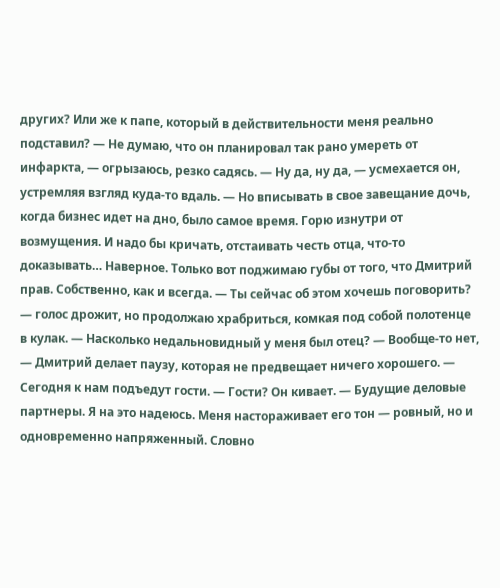других? Или же к папе, который в действительности меня реально подставил? — Не думаю, что он планировал так рано умереть от инфаркта, — огрызаюсь, резко садясь. — Ну да, ну да, — усмехается он, устремляя взгляд куда-то вдаль. — Но вписывать в свое завещание дочь, когда бизнес идет на дно, было самое время. Горю изнутри от возмущения. И надо бы кричать, отстаивать честь отца, что-то доказывать… Наверное. Только вот поджимаю губы от того, что Дмитрий прав. Собственно, как и всегда. — Ты сейчас об этом хочешь поговорить? — голос дрожит, но продолжаю храбриться, комкая под собой полотенце в кулак. — Насколько недальновидный у меня был отец? — Вообще-то нет, — Дмитрий делает паузу, которая не предвещает ничего хорошего. — Сегодня к нам подъедут гости. — Гости? Он кивает. — Будущие деловые партнеры. Я на это надеюсь. Меня настораживает его тон — ровный, но и одновременно напряженный. Словно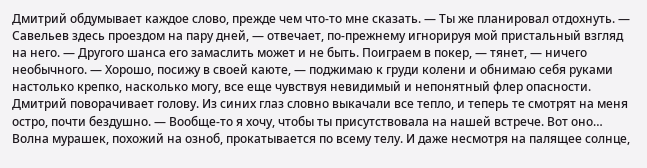Дмитрий обдумывает каждое слово, прежде чем что-то мне сказать. — Ты же планировал отдохнуть. — Савельев здесь проездом на пару дней, — отвечает, по-прежнему игнорируя мой пристальный взгляд на него. — Другого шанса его замаслить может и не быть. Поиграем в покер, — тянет, — ничего необычного. — Хорошо, посижу в своей каюте, — поджимаю к груди колени и обнимаю себя руками настолько крепко, насколько могу, все еще чувствуя невидимый и непонятный флер опасности. Дмитрий поворачивает голову. Из синих глаз словно выкачали все тепло, и теперь те смотрят на меня остро, почти бездушно. — Вообще-то я хочу, чтобы ты присутствовала на нашей встрече. Вот оно… Волна мурашек, похожий на озноб, прокатывается по всему телу. И даже несмотря на палящее солнце,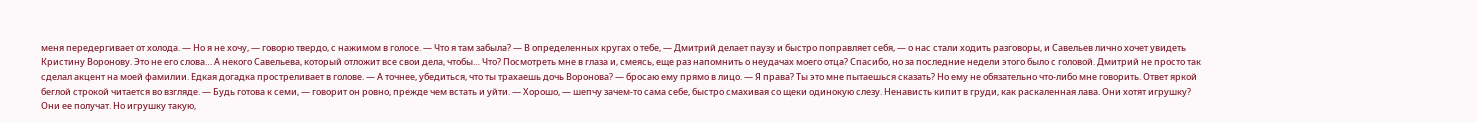меня передергивает от холода. — Но я не хочу, — говорю твердо, с нажимом в голосе. — Что я там забыла? — В определенных кругах о тебе, — Дмитрий делает паузу и быстро поправляет себя, — о нас стали ходить разговоры, и Савельев лично хочет увидеть Кристину Воронову. Это не его слова… А некого Савельева, который отложит все свои дела, чтобы… Что? Посмотреть мне в глаза и, смеясь, еще раз напомнить о неудачах моего отца? Спасибо, но за последние недели этого было с головой. Дмитрий не просто так сделал акцент на моей фамилии. Едкая догадка простреливает в голове. — А точнее, убедиться, что ты трахаешь дочь Воронова? — бросаю ему прямо в лицо. — Я права? Ты это мне пытаешься сказать? Но ему не обязательно что-либо мне говорить. Ответ яркой беглой строкой читается во взгляде. — Будь готова к семи, — говорит он ровно, прежде чем встать и уйти. — Хорошо, — шепчу зачем-то сама себе, быстро смахивая со щеки одинокую слезу. Ненависть кипит в груди, как раскаленная лава. Они хотят игрушку? Они ее получат. Но игрушку такую,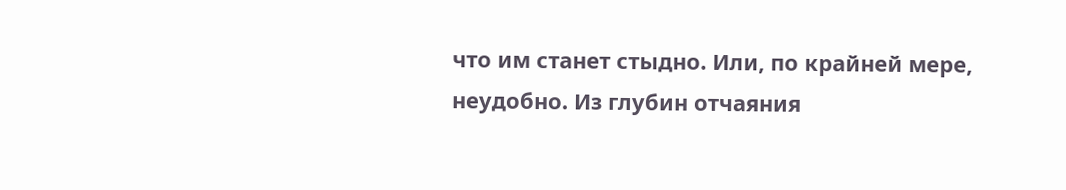что им станет стыдно. Или, по крайней мере, неудобно. Из глубин отчаяния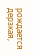рождается дерзкая,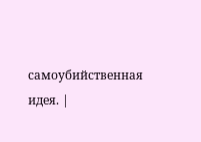самоубийственная идея. |